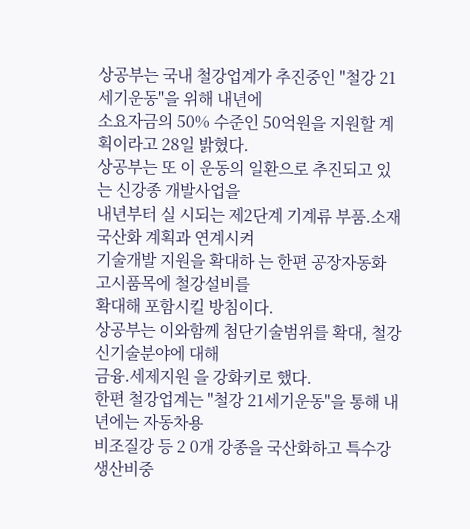상공부는 국내 철강업계가 추진중인 "철강 21세기운동"을 위해 내년에
소요자금의 50% 수준인 50억원을 지원할 계획이라고 28일 밝혔다.
상공부는 또 이 운동의 일환으로 추진되고 있는 신강종 개발사업을
내년부터 실 시되는 제2단계 기계류 부품.소재 국산화 계획과 연계시켜
기술개발 지원을 확대하 는 한편 공장자동화 고시품목에 철강설비를
확대해 포함시킬 방침이다.
상공부는 이와함께 첨단기술범위를 확대, 철강신기술분야에 대해
금융.세제지원 을 강화키로 했다.
한편 철강업계는 "철강 21세기운동"을 통해 내년에는 자동차용
비조질강 등 2 0개 강종을 국산화하고 특수강 생산비중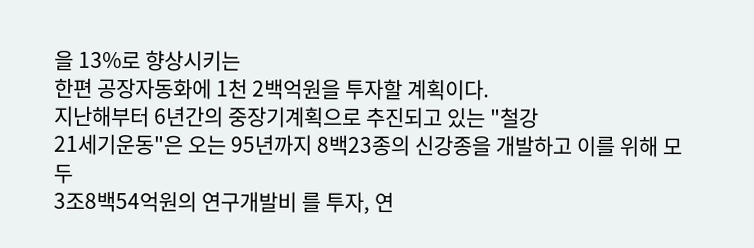을 13%로 향상시키는
한편 공장자동화에 1천 2백억원을 투자할 계획이다.
지난해부터 6년간의 중장기계획으로 추진되고 있는 "철강
21세기운동"은 오는 95년까지 8백23종의 신강종을 개발하고 이를 위해 모두
3조8백54억원의 연구개발비 를 투자, 연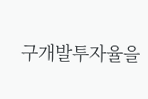구개발투자율을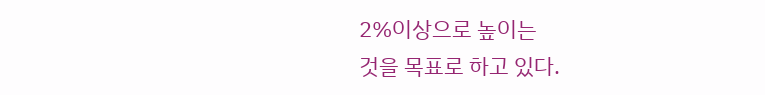2%이상으로 높이는
것을 목표로 하고 있다.